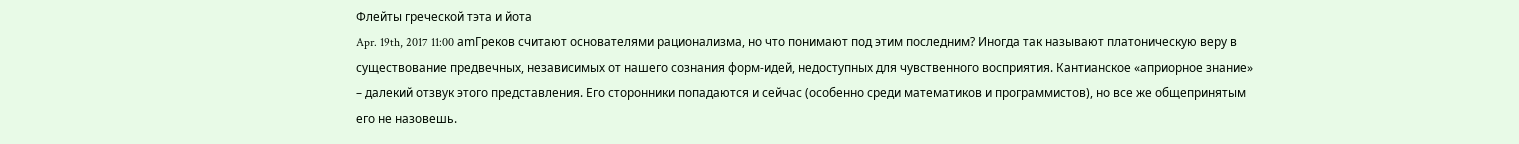Флейты греческой тэта и йота
Apr. 19th, 2017 11:00 amГреков считают основателями рационализма, но что понимают под этим последним? Иногда так называют платоническую веру в существование предвечных, независимых от нашего сознания форм-идей, недоступных для чувственного восприятия. Кантианское «априорное знание» – далекий отзвук этого представления. Его сторонники попадаются и сейчас (особенно среди математиков и программистов), но все же общепринятым его не назовешь.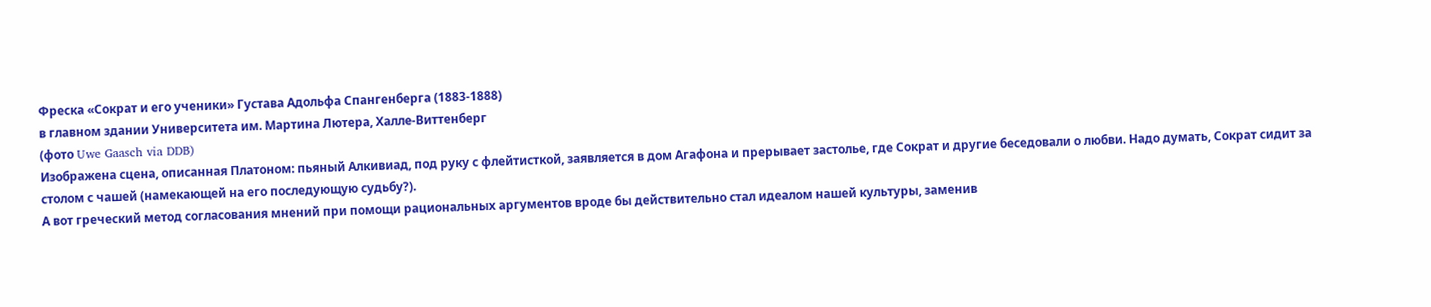Фреска «Сократ и его ученики» Густава Адольфа Спангенберга (1883-1888)
в главном здании Университета им. Мартина Лютера, Халле-Виттенберг
(фото Uwe Gaasch via DDB)
Изображена сцена, описанная Платоном: пьяный Алкивиад, под руку с флейтисткой, заявляется в дом Агафона и прерывает застолье, где Сократ и другие беседовали о любви. Надо думать, Сократ сидит за столом с чашей (намекающей на его последующую судьбу?).
А вот греческий метод согласования мнений при помощи рациональных аргументов вроде бы действительно стал идеалом нашей культуры, заменив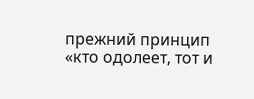прежний принцип «кто одолеет, тот и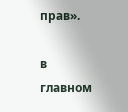прав».

в главном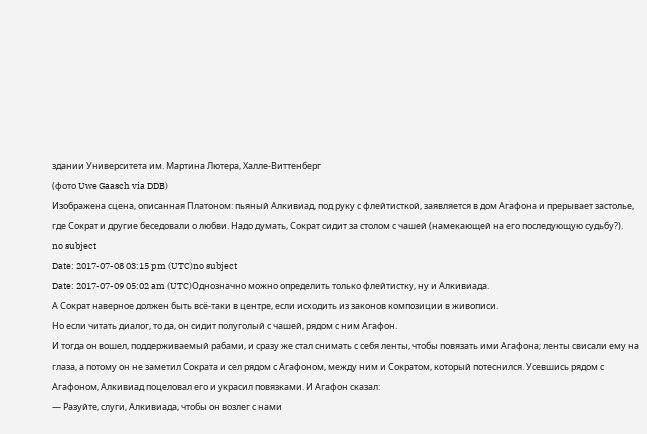здании Университета им. Мартина Лютера, Халле-Виттенберг
(фото Uwe Gaasch via DDB)
Изображена сцена, описанная Платоном: пьяный Алкивиад, под руку с флейтисткой, заявляется в дом Агафона и прерывает застолье, где Сократ и другие беседовали о любви. Надо думать, Сократ сидит за столом с чашей (намекающей на его последующую судьбу?).
no subject
Date: 2017-07-08 03:15 pm (UTC)no subject
Date: 2017-07-09 05:02 am (UTC)Однозначно можно определить только флейтистку, ну и Алкивиада.
А Сократ наверное должен быть всё-таки в центре, если исходить из законов композиции в живописи.
Но если читать диалог, то да, он сидит полуголый с чашей, рядом с ним Агафон.
И тогда он вошел, поддерживаемый рабами, и сразу же стал снимать с себя ленты, чтобы повязать ими Агафона; ленты свисали ему на глаза, а потому он не заметил Сократа и сел рядом с Агафоном, между ним и Сократом, который потеснился. Усевшись рядом с Агафоном, Алкивиад поцеловал его и украсил повязками. И Агафон сказал:
— Разуйте, слуги, Алкивиада, чтобы он возлег с нами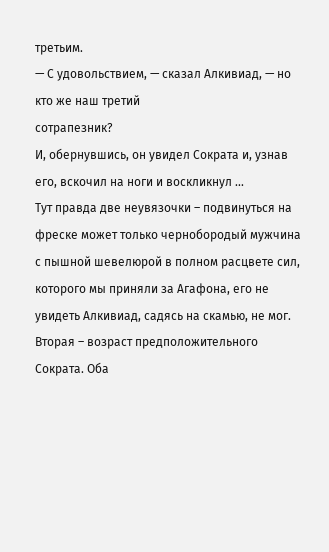третьим.
— С удовольствием, — сказал Алкивиад, — но кто же наш третий
сотрапезник?
И, обернувшись, он увидел Сократа и, узнав его, вскочил на ноги и воскликнул ...
Тут правда две неувязочки – подвинуться на фреске может только чернобородый мужчина с пышной шевелюрой в полном расцвете сил, которого мы приняли за Агафона, его не увидеть Алкивиад, садясь на скамью, не мог.
Вторая – возраст предположительного Сократа. Оба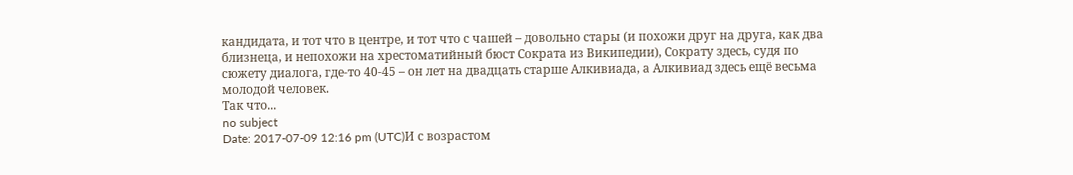кандидата, и тот что в центре, и тот что с чашей – довольно стары (и похожи друг на друга, как два близнеца, и непохожи на хрестоматийный бюст Сократа из Википедии), Сократу здесь, судя по сюжету диалога, где-то 40-45 – он лет на двадцать старше Алкивиада, а Алкивиад здесь ещё весьма молодой человек.
Так что...
no subject
Date: 2017-07-09 12:16 pm (UTC)И с возрастом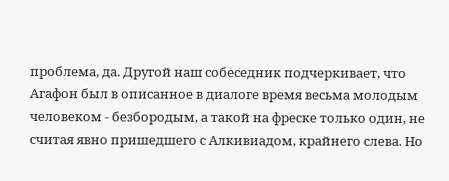проблема, да. Другой наш собеседник подчеркивает, что Агафон был в описанное в диалоге время весьма молодым человеком - безбородым, а такой на фреске только один, не считая явно пришедшего с Алкивиадом, крайнего слева. Но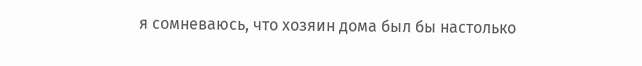я сомневаюсь, что хозяин дома был бы настолько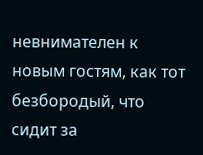невнимателен к новым гостям, как тот безбородый, что сидит за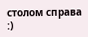столом справа :)